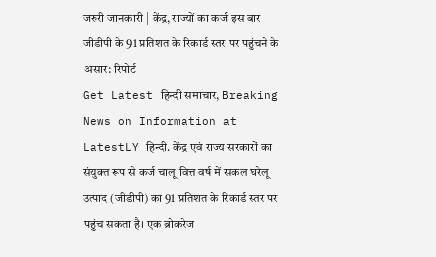जरुरी जानकारी | केंद्र, राज्यों का कर्ज इस बार जीडीपी के 91 प्रतिशत के रिकार्ड स्तर पर पहुंचने के असार: रिपोर्ट
Get Latest हिन्दी समाचार, Breaking News on Information at LatestLY हिन्दी. केंद्र एवं राज्य सरकारों का संयुक्त रूप से कर्ज चालू वित्त वर्ष में सकल घरेलू उत्पाद (जीडीपी) का 91 प्रतिशत के रिकार्ड स्तर पर पहुंच सकता है। एक ब्रोकरेज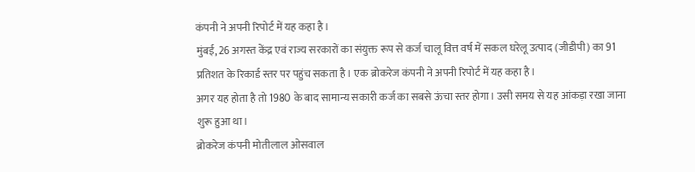कंपनी ने अपनी रिपोर्ट में यह कहा है।
मुंबई, 26 अगस्त केंद्र एवं राज्य सरकारों का संयुक्त रूप से कर्ज चालू वित्त वर्ष में सकल घरेलू उत्पाद (जीडीपी) का 91 प्रतिशत के रिकार्ड स्तर पर पहुंच सकता है। एक ब्रोकरेज कंपनी ने अपनी रिपोर्ट में यह कहा है।
अगर यह होता है तो 1980 के बाद सामान्य सकारी कर्ज का सबसे ऊंचा स्तर होगा। उसी समय से यह आंकड़ा रखा जाना शुरू हुआ था।
ब्रोकरेज कंपनी मोतीलाल ओसवाल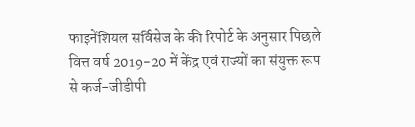फाइनेंशियल सर्विसेज के की रिपोर्ट के अनुसार पिछले वित्त वर्ष 2019-20 में केंद्र एवं राज्यों का संयुक्त रूप से कर्ज-जीडीपी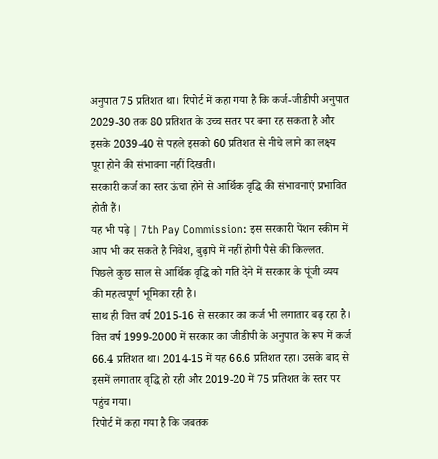अनुपात 75 प्रतिशत था। रिपोर्ट में कहा गया है कि कर्ज-जीडीपी अनुपात 2029-30 तक 80 प्रतिशत के उच्च सतर पर बना रह सकता है और इसके 2039-40 से पहले इसको 60 प्रतिशत से नीचे लाने का लक्ष्य पूरा होने की संभावना नहीं दिखती।
सरकारी कर्ज का स्तर ऊंचा होने से आर्थिक वृद्धि की संभावनाएं प्रभावित होती हैं।
यह भी पढ़े | 7th Pay Commission: इस सरकारी पेंशन स्कीम में आप भी कर सकते है निवेश, बुढ़ापे में नहीं होगी पैसे की किल्लत.
पिछले कुछ साल से आर्थिक वृद्धि को गति देने में सरकार के पूंजी व्यय की महत्वपूर्ण भूमिका रही है।
साथ ही वित्त वर्ष 2015-16 से सरकार का कर्ज भी लगातार बढ़ रहा है।
वित्त वर्ष 1999-2000 में सरकार का जीडीपी के अनुपात के रूप में कर्ज 66.4 प्रतिशत था। 2014-15 में यह 66.6 प्रतिशत रहा। उसके बाद से इसमें लगातार वृद्धि हो रही और 2019-20 में 75 प्रतिशत के स्तर पर पहुंच गया।
रिपोर्ट में कहा गया है कि जबतक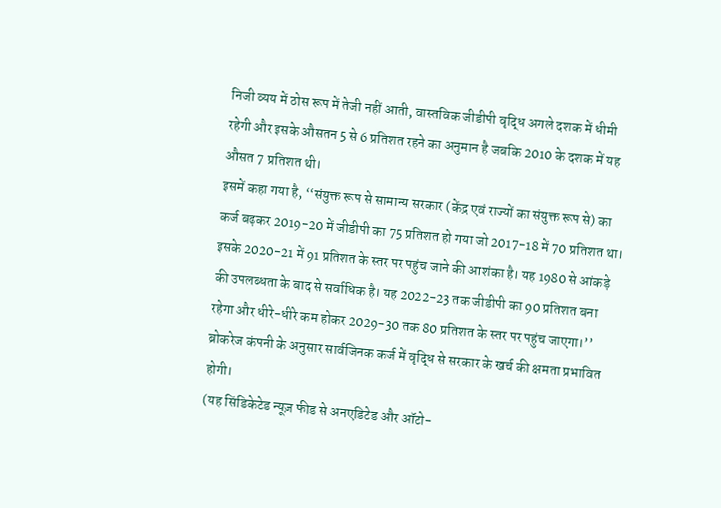निजी व्यय में ठोस रूप में तेजी नहीं आती, वास्तविक जीडीपी वृद्धि अगले दशक में धीमी रहेगी और इसके औसतन 5 से 6 प्रतिशत रहने का अनुमान है जबकि 2010 के दशक में यह औसत 7 प्रतिशत थी।
इसमें कहा गया है, ‘‘संयुक्त रूप से सामान्य सरकार (केंद्र एवं राज्यों का संयुक्त रूप से) का कर्ज बढ़कर 2019-20 में जीडीपी का 75 प्रतिशत हो गया जो 2017-18 में 70 प्रतिशत था। इसके 2020-21 में 91 प्रतिशत के स्तर पर पहुंच जाने की आशंका है। यह 1980 से आंकड़े की उपलब्धता के बाद से सर्वाधिक है। यह 2022-23 तक जीडीपी का 90 प्रतिशत बना रहेगा और धीरे-धीरे कम होकर 2029-30 तक 80 प्रतिशत के स्तर पर पहुंच जाएगा।’’
ब्रोकरेज कंपनी के अनुसार सार्वजिनक कर्ज में वृद्धि से सरकार के खर्च की क्षमता प्रभावित होगी।
(यह सिंडिकेटेड न्यूज़ फीड से अनएडिटेड और ऑटो-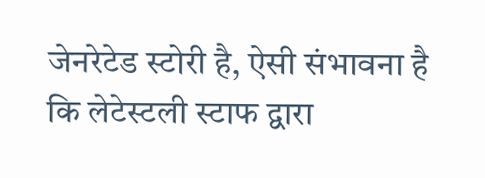जेनरेटेड स्टोरी है, ऐसी संभावना है कि लेटेस्टली स्टाफ द्वारा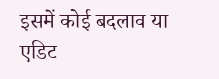इसमें कोई बदलाव या एडिट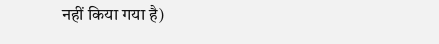नहीं किया गया है)